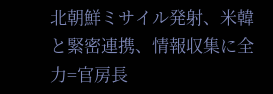北朝鮮ミサイル発射、米韓と緊密連携、情報収集に全力=官房長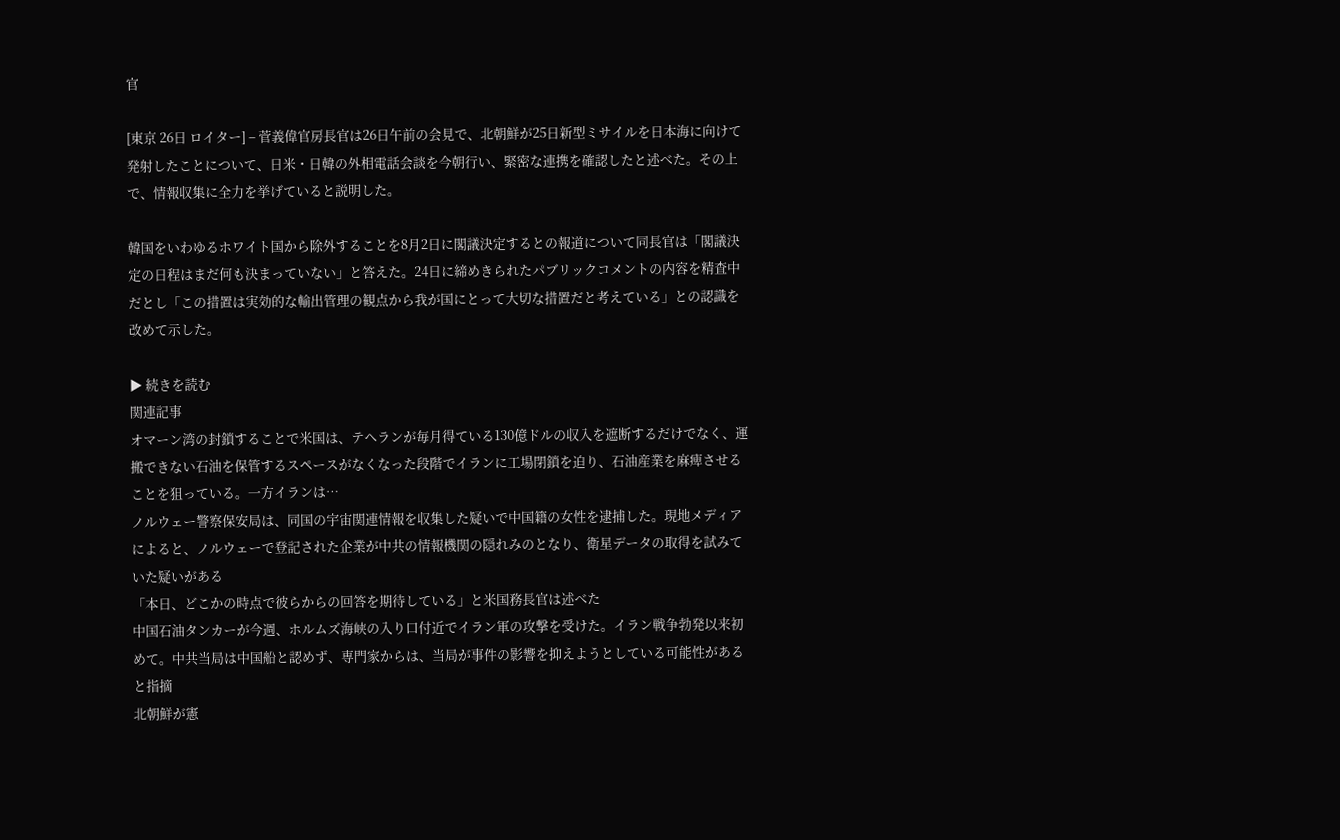官

[東京 26日 ロイター] – 菅義偉官房長官は26日午前の会見で、北朝鮮が25日新型ミサイルを日本海に向けて発射したことについて、日米・日韓の外相電話会談を今朝行い、緊密な連携を確認したと述べた。その上で、情報収集に全力を挙げていると説明した。

韓国をいわゆるホワイト国から除外することを8月2日に閣議決定するとの報道について同長官は「閣議決定の日程はまだ何も決まっていない」と答えた。24日に締めきられたパブリックコメントの内容を精査中だとし「この措置は実効的な輸出管理の観点から我が国にとって大切な措置だと考えている」との認識を改めて示した。

▶ 続きを読む
関連記事
オマーン湾の封鎖することで米国は、テヘランが毎月得ている130億ドルの収入を遮断するだけでなく、運搬できない石油を保管するスペースがなくなった段階でイランに工場閉鎖を迫り、石油産業を麻痺させることを狙っている。一方イランは…
ノルウェー警察保安局は、同国の宇宙関連情報を収集した疑いで中国籍の女性を逮捕した。現地メディアによると、ノルウェーで登記された企業が中共の情報機関の隠れみのとなり、衛星データの取得を試みていた疑いがある
「本日、どこかの時点で彼らからの回答を期待している」と米国務長官は述べた
中国石油タンカーが今週、ホルムズ海峡の入り口付近でイラン軍の攻撃を受けた。イラン戦争勃発以来初めて。中共当局は中国船と認めず、専門家からは、当局が事件の影響を抑えようとしている可能性があると指摘
北朝鮮が憲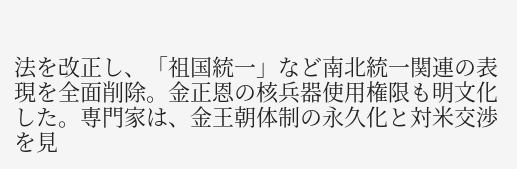法を改正し、「祖国統一」など南北統一関連の表現を全面削除。金正恩の核兵器使用権限も明文化した。専門家は、金王朝体制の永久化と対米交渉を見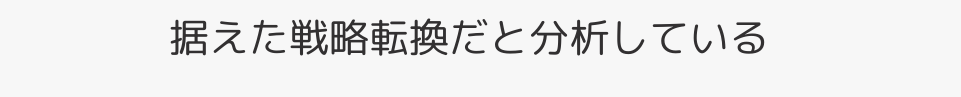据えた戦略転換だと分析している